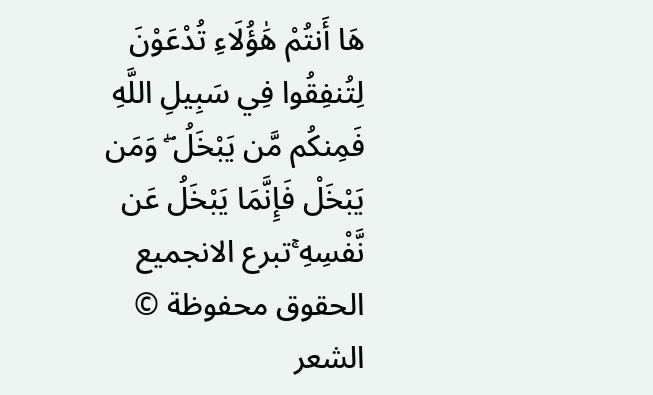هَا أَنتُمْ هَٰؤُلَاءِ تُدْعَوْنَ لِتُنفِقُوا فِي سَبِيلِ اللَّهِ فَمِنكُم مَّن يَبْخَلُ ۖ وَمَن يَبْخَلْ فَإِنَّمَا يَبْخَلُ عَن نَّفْسِهِ ۚتبرع الانجميع الحقوق محفوظة © الشعر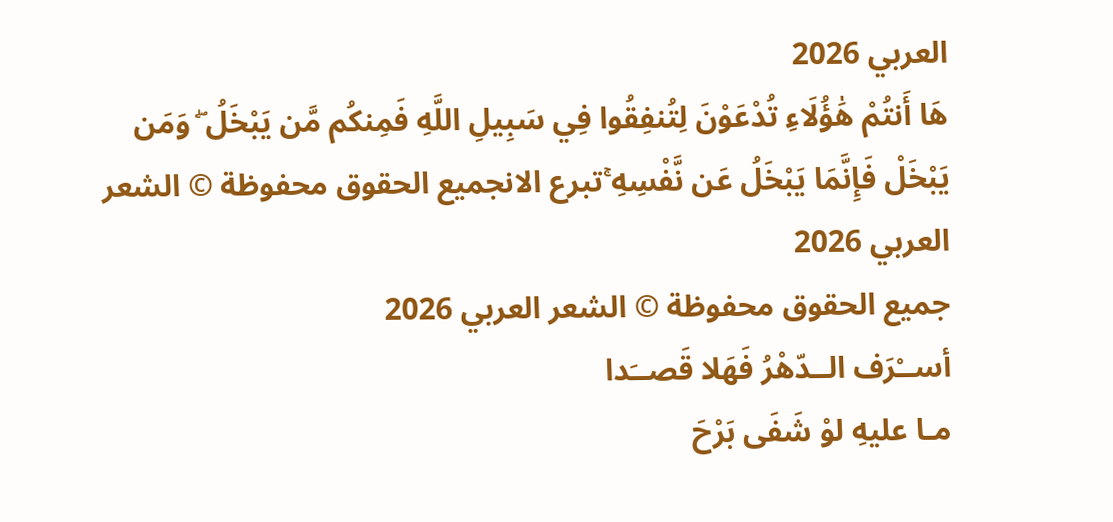العربي 2026
هَا أَنتُمْ هَٰؤُلَاءِ تُدْعَوْنَ لِتُنفِقُوا فِي سَبِيلِ اللَّهِ فَمِنكُم مَّن يَبْخَلُ ۖ وَمَن يَبْخَلْ فَإِنَّمَا يَبْخَلُ عَن نَّفْسِهِ ۚتبرع الانجميع الحقوق محفوظة © الشعر العربي 2026
جميع الحقوق محفوظة © الشعر العربي 2026
أســْرَف الــدّهْرُ فَهَلا قَصــَدا
مـا عليهِ لوْ شَفَى بَرْحَ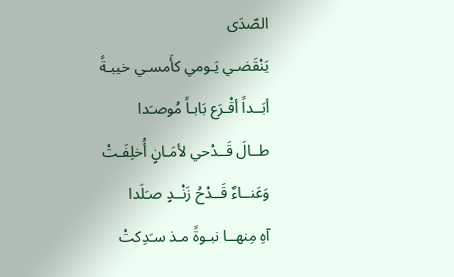الصّدَى
يَنْقَضـي يَـومي كأَمسـي خيبـةً
أبَــداً أقْـرَع بَابـاً مُوصـَدا
طــالَ قَــدْحي لأمَـانٍ أُخلِفَـتْ
وَعَنــاءٌ قَــدْحُ زَنْــدٍ صـَلَدا
آهِ مِنهــا نبـوةً مـذ سـَدِكتْ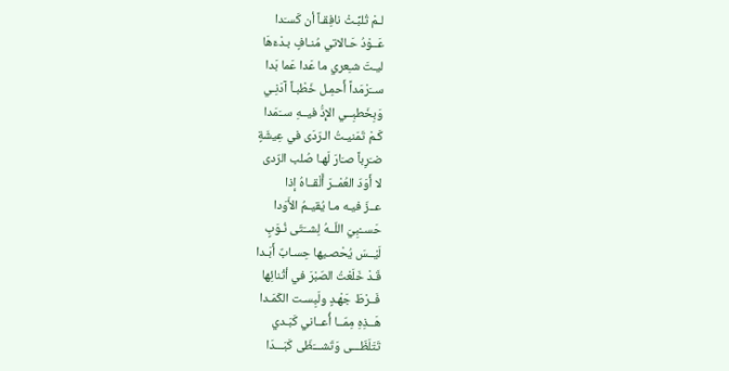لـمْ تُلبِّـثْ نافِقـاً أن كَسـَدا
عَــوْدُ حَـالاتي مُنـافٍ بـدْءَهَا
ليـتَ شـِعري ما عَدا عَما بَدا
ســَرْمَداً أَحمِـل خَطْبـاً آدَنِـي
وَبِخَطبِــي الإِدُّ فيــهِ ســَمَدا
كَـمْ تَمَنيـتُ الـرّدَى في عِيشَةٍ
ضـَرِباً صـَارَ لَهـا صُلب الرّدى
لا أَوَدّ العُمْــرَ أَلْقــاهُ إذا
عــزّ فيـه مـا يُقيـمُ الأَوَدا
حَســْبِيَ اللّــهُ لِشــَتّى نُـوَبٍ
لَيْــسَ يُحْصـيها حِسـابٌ أَبَـدا
قَـدْ خَلَعْتُ الصّبْرَ في أثْنائِها
فَــرْطَ جَهْـدٍ ولَبِسـت الكَمَـدا
هَــذِهِ مِمّــا أُعــاني كَبَـدي
تَتَلَظّـــى وَتَشـــَظّى كَبَـــدَا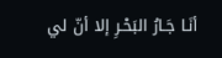أنَـا جَـارُ البَحْـرِ إلا أنّ لي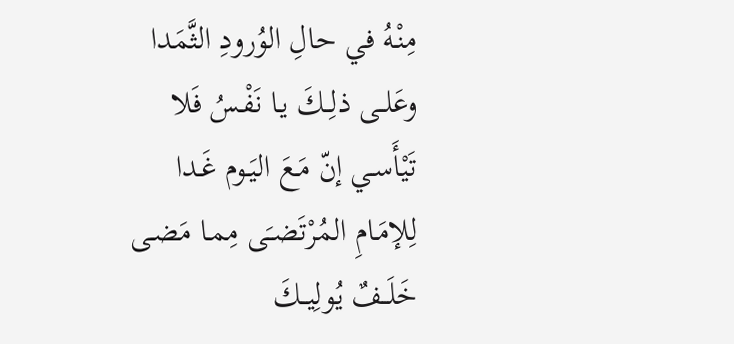مِنْـهُ في حالِ الوُرودِ الثَّمَدا
وعَلــى ذلِــكَ يـا نَفْـسُ فَلا
تَيْأَسـي إنّ مَـعَ اليَـوم غَـدا
لِلإمَـامِ المُرْتَضـَى مِمـا مَضـى
خَلَــفٌ يُولِيــكَ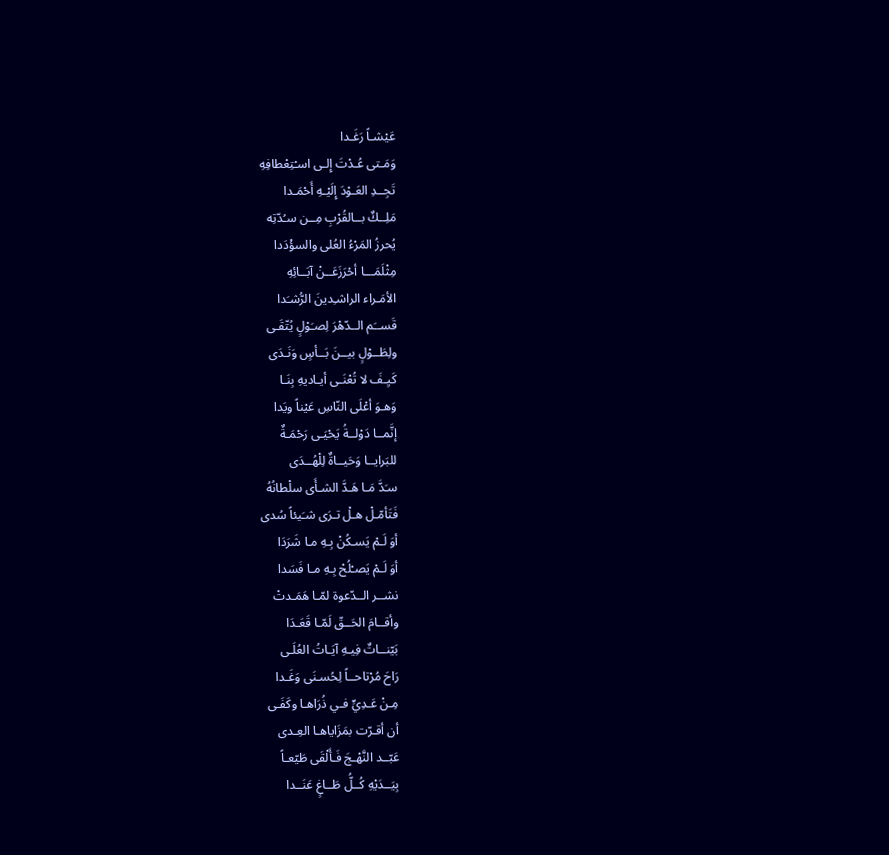عَيْشـاً رَغَـدا
وَمَـتى عُـدْتَ إِلـى اسـْتِعْطافِهِ
تَجِــدِ العَـوْدَ إِلَيْـهِ أَحْمَـدا
مَلِــكٌ بــالقُرْبِ مِــن سـُدّتِه
يُحرزُ المَرْءُ العُلى والسؤْدَدا
مِثْلَمَـــا أحْرَزَعَــنْ آبَــائِهِ
الأمَـراء الراشـِدينَ الرُّشـَدا
قَســَم الــدّهْرَ لِصـَوْلٍ يُتّقَـى
ولِطَــوْلٍ بيــنَ بَــأسٍ وَنَـدَى
كَيِـفَ لا تُعْنَـى أيـاديهِ بِنَـا
وَهـوَ أعْلَى النّاسِ عَيْناً ويَدا
إنَّمــا دَوْلــةُ يَحْيَـى رَحْمَـةٌ
للبَرايــا وَحَيــاةٌ لِلْهُــدَى
سـَدَّ مَـا هَـدَّ الشـأَى سلْطانُهُ
فَتَأمّـلْ هـلْ تـرَى شـَيئاً سُدى
أوَ لَـمْ يَسـكُنْ بِـهِ مـا شَرَدَا
أوَ لَـمْ يَصـْلُحْ بِـهِ مـا فَسَدا
نشــر الــدّعوة لمّـا هَمَـدتْ
وأقــامَ الحَــقّ لَمّـا قَعَـدَا
بَيّنــاتٌ فِيـهِ آيَـاتُ العُلَـى
رَاحَ مُرْتاحــاً لِحُسـنَى وَغَـدا
مِـنْ عَـدِيٍّ فـي ذُرَاهـا وكَفَـى
أن أقـرّت بمَزَاياهـا العِـدى
عَبّــد النَّهْـجَ فَـأَلْقَى طَيّعـاً
بِيَــدَيْهِ كُــلُّ طَــاغٍ عَنَــدا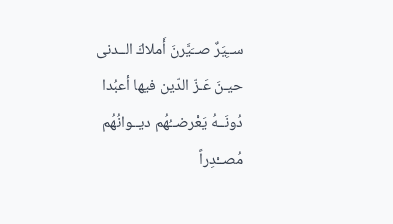ســِيَرٌ صــَيَّرنَ أَملاكَ الــدنى
حيـنَ عَـزّ الدّين فيها أعبُدا
دُونَــهُ يَعْرضــُهُم ديــوانُهُم
مُصــْدِراً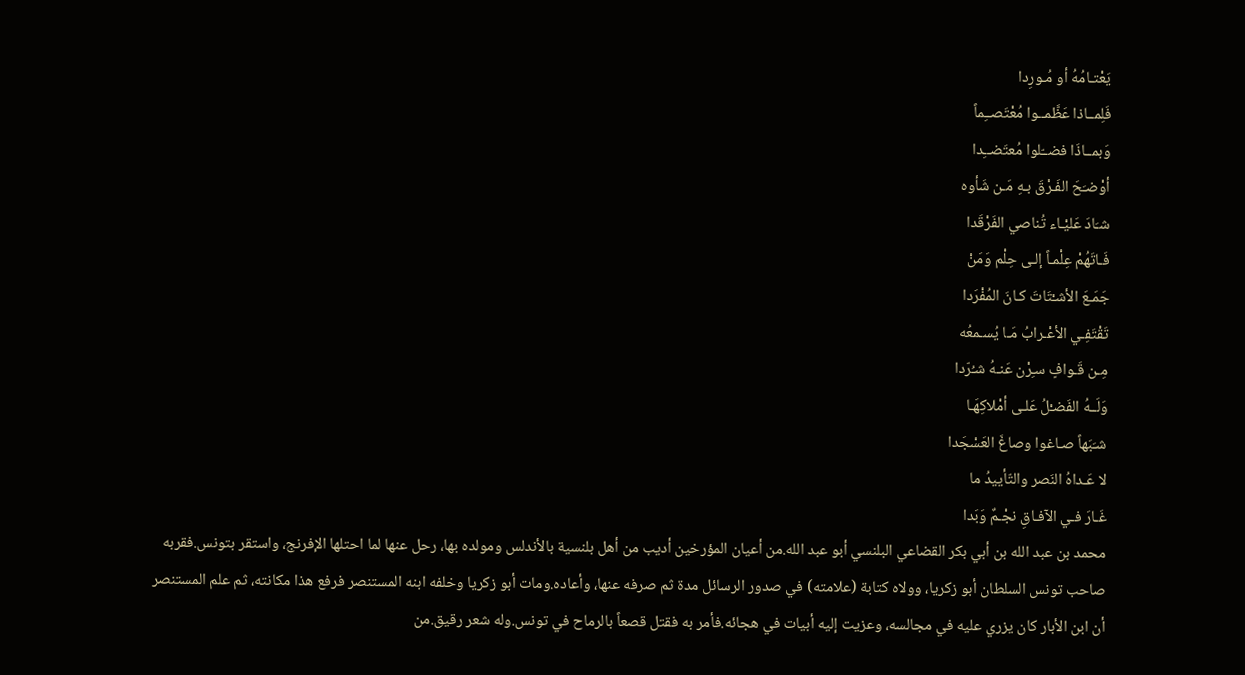يَعْتـامُهُ أو مُـورِدا
فَلِمــاذا عَظَّمــوا مُعْتَصــِماً
وَبمــاذَا فضــّلوا مُعتَضــِدا
أوْضـَحَ الفَـرْقَ بـهِ مَـن شَأوه
شـَادَ عَليْـاء تُناصي الفَرْقَدا
فَـاتَهُمْ عِلْمـاً إلـى حِلْم وَمَنْ
جَمَـعَ الأشـْتَاتَ كـانَ المُفْرَدا
تَقْتَفِـي الأعْـرابُ مَـا يُسـمعُه
مِـن قَـوافٍ سـِرْن عَنـهُ شـُرّدا
وَلَــهُ الفَضـْلُ عَلـى أمْلاكِهَـا
شـَبَهاً صـاغوا وصاغَ العَسْجَدا
لا عَـداهُ النَصر والتّأييدُ ما
غَـارَ فـي الآفـاقِ نجْـمٌ وَبَدا
محمد بن عبد الله بن أبي بكر القضاعي البلنسي أبو عبد الله.من أعيان المؤرخين أديب من أهل بلنسية بالأندلس ومولده بها، رحل عنها لما احتلها الإفرنج، واستقر بتونس.فقربه صاحب تونس السلطان أبو زكريا، وولاه كتابة (علامته) في صدور الرسائل مدة ثم صرفه عنها، وأعاده.ومات أبو زكريا وخلفه ابنه المستنصر فرفع هذا مكانته، ثم علم المستنصر أن ابن الأبار كان يزري عليه في مجالسه، وعزيت إليه أبيات في هجائه.فأمر به فقتل قصعاً بالرماح في تونس.وله شعر رقيق.من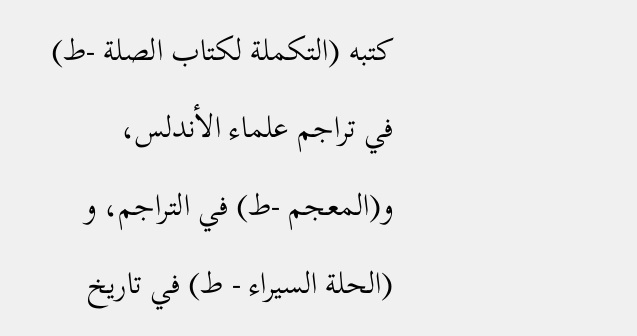كتبه (التكملة لكتاب الصلة -ط) في تراجم علماء الأندلس، و(المعجم -ط) في التراجم، و (الحلة السيراء - ط) في تاريخ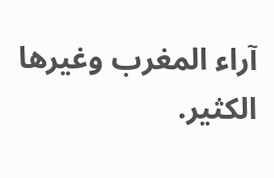آراء المغرب وغيرها الكثير.